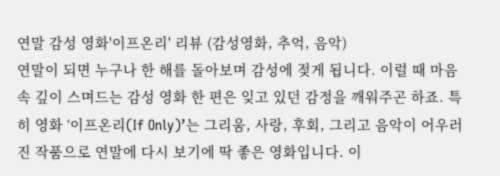연말 감성 영화'이프온리' 리뷰 (감성영화, 추억, 음악)
연말이 되면 누구나 한 해를 돌아보며 감성에 젖게 됩니다. 이럴 때 마음속 깊이 스며드는 감성 영화 한 편은 잊고 있던 감정을 깨워주곤 하죠. 특히 영화 ‘이프온리(If Only)’는 그리움, 사랑, 후회, 그리고 음악이 어우러진 작품으로 연말에 다시 보기에 딱 좋은 영화입니다. 이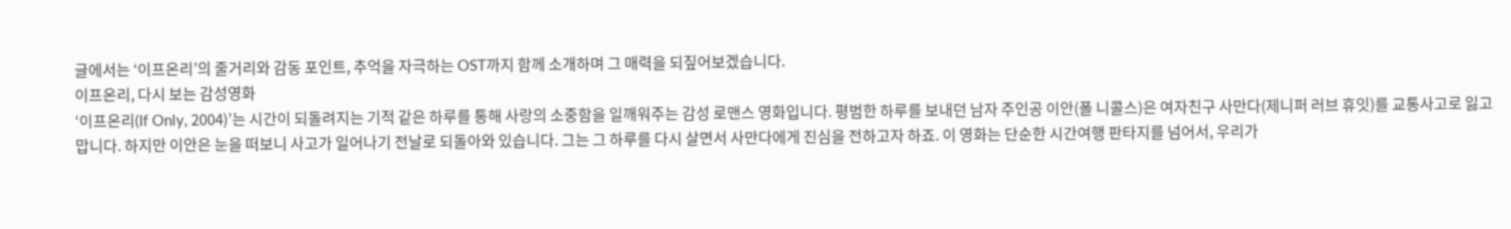글에서는 ‘이프온리’의 줄거리와 감동 포인트, 추억을 자극하는 OST까지 함께 소개하며 그 매력을 되짚어보겠습니다.
이프온리, 다시 보는 감성영화
‘이프온리(If Only, 2004)’는 시간이 되돌려지는 기적 같은 하루를 통해 사랑의 소중함을 일깨워주는 감성 로맨스 영화입니다. 평범한 하루를 보내던 남자 주인공 이안(폴 니콜스)은 여자친구 사만다(제니퍼 러브 휴잇)를 교통사고로 잃고 맙니다. 하지만 이안은 눈을 떠보니 사고가 일어나기 전날로 되돌아와 있습니다. 그는 그 하루를 다시 살면서 사만다에게 진심을 전하고자 하죠. 이 영화는 단순한 시간여행 판타지를 넘어서, 우리가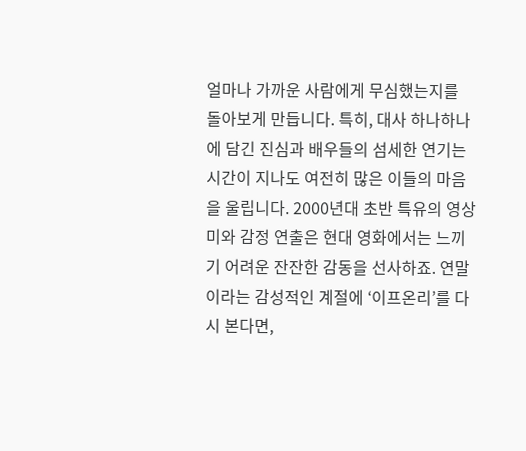얼마나 가까운 사람에게 무심했는지를 돌아보게 만듭니다. 특히, 대사 하나하나에 담긴 진심과 배우들의 섬세한 연기는 시간이 지나도 여전히 많은 이들의 마음을 울립니다. 2000년대 초반 특유의 영상미와 감정 연출은 현대 영화에서는 느끼기 어려운 잔잔한 감동을 선사하죠. 연말이라는 감성적인 계절에 ‘이프온리’를 다시 본다면,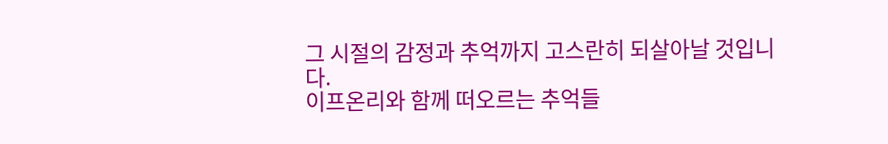그 시절의 감정과 추억까지 고스란히 되살아날 것입니다.
이프온리와 함께 떠오르는 추억들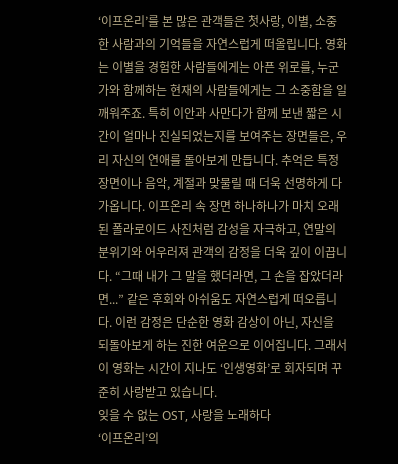‘이프온리’를 본 많은 관객들은 첫사랑, 이별, 소중한 사람과의 기억들을 자연스럽게 떠올립니다. 영화는 이별을 경험한 사람들에게는 아픈 위로를, 누군가와 함께하는 현재의 사람들에게는 그 소중함을 일깨워주죠. 특히 이안과 사만다가 함께 보낸 짧은 시간이 얼마나 진실되었는지를 보여주는 장면들은, 우리 자신의 연애를 돌아보게 만듭니다. 추억은 특정 장면이나 음악, 계절과 맞물릴 때 더욱 선명하게 다가옵니다. 이프온리 속 장면 하나하나가 마치 오래된 폴라로이드 사진처럼 감성을 자극하고, 연말의 분위기와 어우러져 관객의 감정을 더욱 깊이 이끕니다. “그때 내가 그 말을 했더라면, 그 손을 잡았더라면...” 같은 후회와 아쉬움도 자연스럽게 떠오릅니다. 이런 감정은 단순한 영화 감상이 아닌, 자신을 되돌아보게 하는 진한 여운으로 이어집니다. 그래서 이 영화는 시간이 지나도 ‘인생영화’로 회자되며 꾸준히 사랑받고 있습니다.
잊을 수 없는 OST, 사랑을 노래하다
‘이프온리’의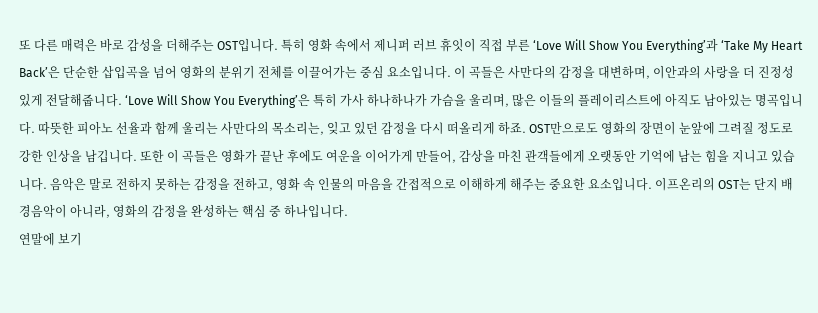또 다른 매력은 바로 감성을 더해주는 OST입니다. 특히 영화 속에서 제니퍼 러브 휴잇이 직접 부른 ‘Love Will Show You Everything’과 ‘Take My Heart Back’은 단순한 삽입곡을 넘어 영화의 분위기 전체를 이끌어가는 중심 요소입니다. 이 곡들은 사만다의 감정을 대변하며, 이안과의 사랑을 더 진정성 있게 전달해줍니다. ‘Love Will Show You Everything’은 특히 가사 하나하나가 가슴을 울리며, 많은 이들의 플레이리스트에 아직도 남아있는 명곡입니다. 따뜻한 피아노 선율과 함께 울리는 사만다의 목소리는, 잊고 있던 감정을 다시 떠올리게 하죠. OST만으로도 영화의 장면이 눈앞에 그려질 정도로 강한 인상을 남깁니다. 또한 이 곡들은 영화가 끝난 후에도 여운을 이어가게 만들어, 감상을 마친 관객들에게 오랫동안 기억에 남는 힘을 지니고 있습니다. 음악은 말로 전하지 못하는 감정을 전하고, 영화 속 인물의 마음을 간접적으로 이해하게 해주는 중요한 요소입니다. 이프온리의 OST는 단지 배경음악이 아니라, 영화의 감정을 완성하는 핵심 중 하나입니다.
연말에 보기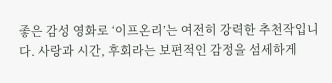좋은 감성 영화로 ‘이프온리’는 여전히 강력한 추천작입니다. 사랑과 시간, 후회라는 보편적인 감정을 섬세하게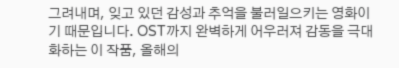그려내며, 잊고 있던 감성과 추억을 불러일으키는 영화이기 때문입니다. OST까지 완벽하게 어우러져 감동을 극대화하는 이 작품, 올해의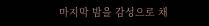마지막 밤을 감성으로 채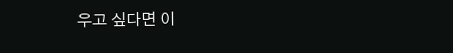우고 싶다면 이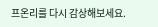프온리를 다시 감상해보세요.